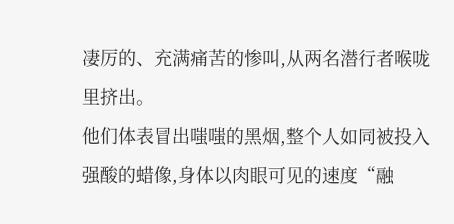凄厉的、充满痛苦的惨叫,从两名潜行者喉咙里挤出。
他们体表冒出嗤嗤的黑烟,整个人如同被投入强酸的蜡像,身体以肉眼可见的速度“融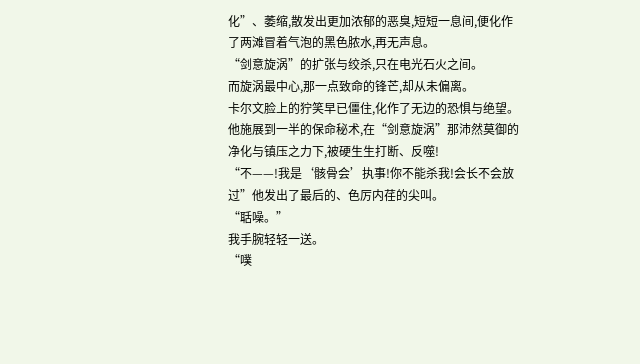化”、萎缩,散发出更加浓郁的恶臭,短短一息间,便化作了两滩冒着气泡的黑色脓水,再无声息。
“剑意旋涡”的扩张与绞杀,只在电光石火之间。
而旋涡最中心,那一点致命的锋芒,却从未偏离。
卡尔文脸上的狞笑早已僵住,化作了无边的恐惧与绝望。
他施展到一半的保命秘术,在“剑意旋涡”那沛然莫御的净化与镇压之力下,被硬生生打断、反噬!
“不——!我是‘骸骨会’执事!你不能杀我!会长不会放过”他发出了最后的、色厉内荏的尖叫。
“聒噪。”
我手腕轻轻一送。
“噗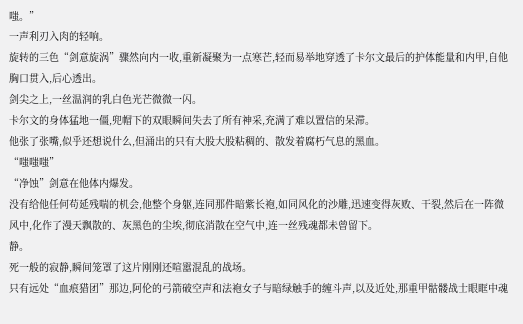嗤。”
一声利刃入肉的轻响。
旋转的三色“剑意旋涡”骤然向内一收,重新凝聚为一点寒芒,轻而易举地穿透了卡尔文最后的护体能量和内甲,自他胸口贯入,后心透出。
剑尖之上,一丝温润的乳白色光芒微微一闪。
卡尔文的身体猛地一僵,兜帽下的双眼瞬间失去了所有神采,充满了难以置信的呆滞。
他张了张嘴,似乎还想说什么,但涌出的只有大股大股粘稠的、散发着腐朽气息的黑血。
“嗤嗤嗤”
“净蚀”剑意在他体内爆发。
没有给他任何苟延残喘的机会,他整个身躯,连同那件暗紫长袍,如同风化的沙雕,迅速变得灰败、干裂,然后在一阵微风中,化作了漫天飘散的、灰黑色的尘埃,彻底消散在空气中,连一丝残魂都未曾留下。
静。
死一般的寂静,瞬间笼罩了这片刚刚还喧嚣混乱的战场。
只有远处“血痕猎团”那边,阿伦的弓箭破空声和法袍女子与暗绿触手的缠斗声,以及近处,那重甲骷髅战士眼眶中魂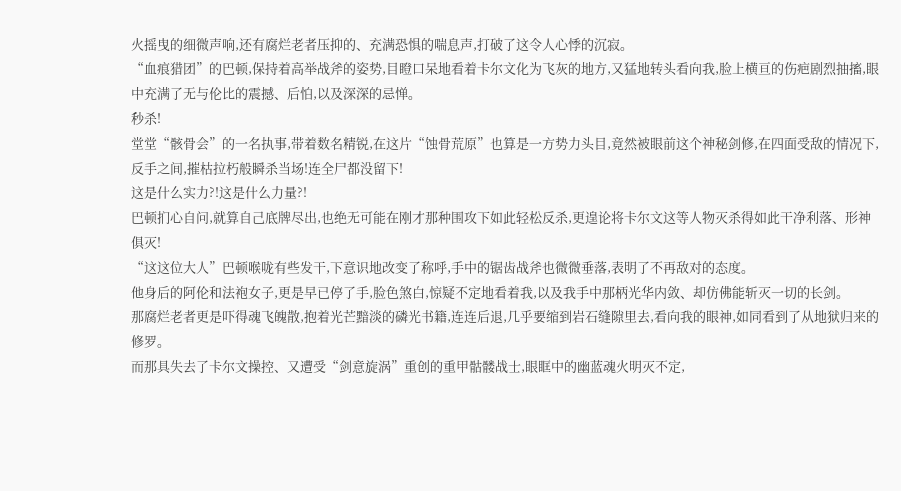火摇曳的细微声响,还有腐烂老者压抑的、充满恐惧的喘息声,打破了这令人心悸的沉寂。
“血痕猎团”的巴顿,保持着高举战斧的姿势,目瞪口呆地看着卡尔文化为飞灰的地方,又猛地转头看向我,脸上横亘的伤疤剧烈抽搐,眼中充满了无与伦比的震撼、后怕,以及深深的忌惮。
秒杀!
堂堂“骸骨会”的一名执事,带着数名精锐,在这片“蚀骨荒原”也算是一方势力头目,竟然被眼前这个神秘剑修,在四面受敌的情况下,反手之间,摧枯拉朽般瞬杀当场!连全尸都没留下!
这是什么实力?!这是什么力量?!
巴顿扪心自问,就算自己底牌尽出,也绝无可能在刚才那种围攻下如此轻松反杀,更遑论将卡尔文这等人物灭杀得如此干净利落、形神俱灭!
“这这位大人”巴顿喉咙有些发干,下意识地改变了称呼,手中的锯齿战斧也微微垂落,表明了不再敌对的态度。
他身后的阿伦和法袍女子,更是早已停了手,脸色煞白,惊疑不定地看着我,以及我手中那柄光华内敛、却仿佛能斩灭一切的长剑。
那腐烂老者更是吓得魂飞魄散,抱着光芒黯淡的磷光书籍,连连后退,几乎要缩到岩石缝隙里去,看向我的眼神,如同看到了从地狱归来的修罗。
而那具失去了卡尔文操控、又遭受“剑意旋涡”重创的重甲骷髅战士,眼眶中的幽蓝魂火明灭不定,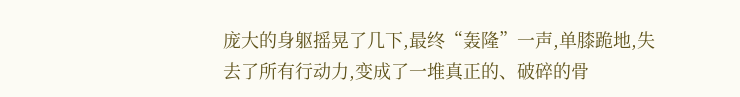庞大的身躯摇晃了几下,最终“轰隆”一声,单膝跪地,失去了所有行动力,变成了一堆真正的、破碎的骨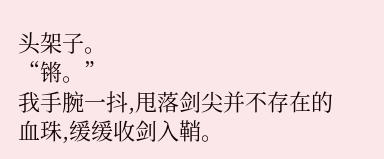头架子。
“锵。”
我手腕一抖,甩落剑尖并不存在的血珠,缓缓收剑入鞘。